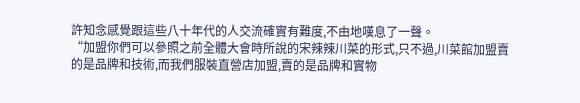許知念感覺跟這些八十年代的人交流確實有難度,不由地嘆息了一聲。
“加盟你們可以參照之前全體大會時所說的宋辣辣川菜的形式,只不過,川菜館加盟賣的是品牌和技術,而我們服裝直營店加盟,賣的是品牌和實物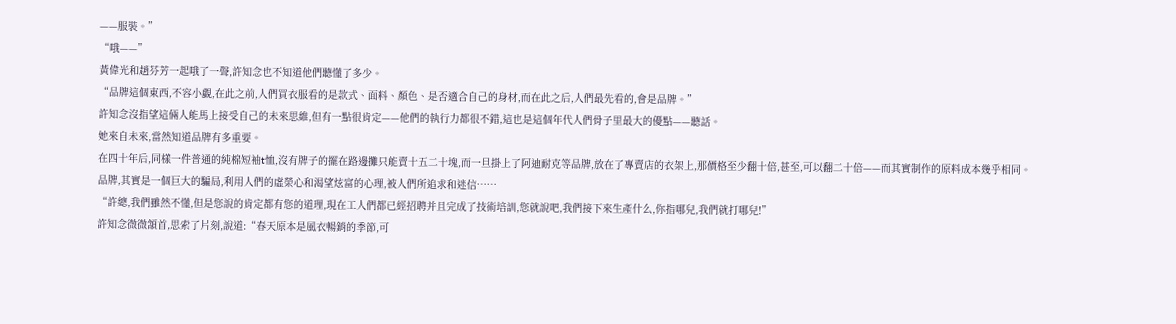——服裝。”
“哦——”
黃偉光和趙芬芳一起哦了一聲,許知念也不知道他們聽懂了多少。
“品牌這個東西,不容小覷,在此之前,人們買衣服看的是款式、面料、顏色、是否適合自己的身材,而在此之后,人們最先看的,會是品牌。”
許知念沒指望這倆人能馬上接受自己的未來思維,但有一點很肯定——他們的執行力都很不錯,這也是這個年代人們骨子里最大的優點——聽話。
她來自未來,當然知道品牌有多重要。
在四十年后,同樣一件普通的純棉短袖t恤,沒有牌子的擺在路邊攤只能賣十五二十塊,而一旦掛上了阿迪耐克等品牌,放在了專賣店的衣架上,那價格至少翻十倍,甚至,可以翻二十倍——而其實制作的原料成本幾乎相同。
品牌,其實是一個巨大的騙局,利用人們的虛榮心和渴望炫富的心理,被人們所追求和迷信……
“許總,我們雖然不懂,但是您說的肯定都有您的道理,現在工人們都已經招聘并且完成了技術培訓,您就說吧,我們接下來生產什么,你指哪兒,我們就打哪兒!”
許知念微微頷首,思索了片刻,說道:“春天原本是風衣暢銷的季節,可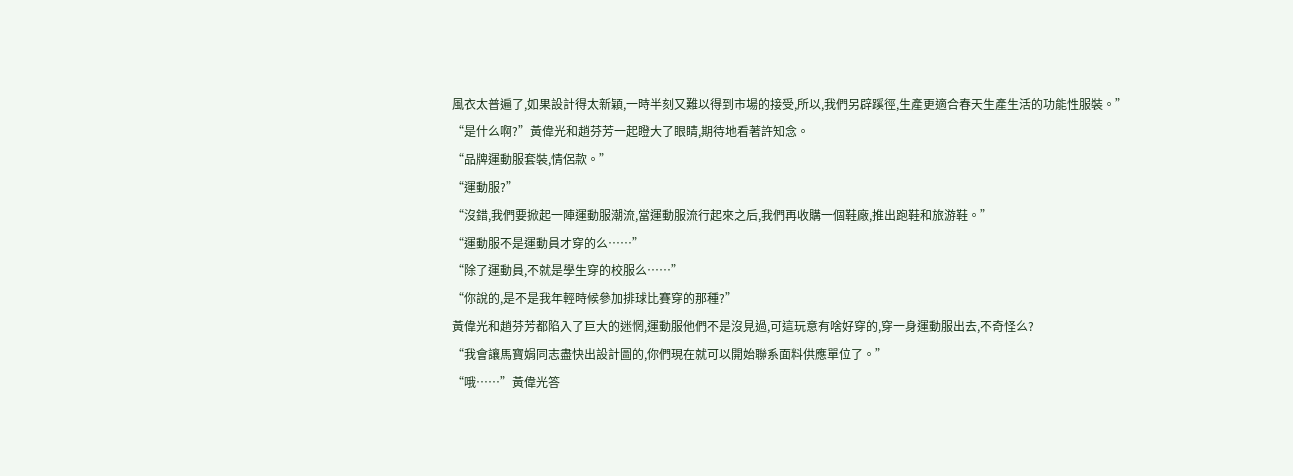風衣太普遍了,如果設計得太新穎,一時半刻又難以得到市場的接受,所以,我們另辟蹊徑,生產更適合春天生產生活的功能性服裝。”
“是什么啊?”黃偉光和趙芬芳一起瞪大了眼睛,期待地看著許知念。
“品牌運動服套裝,情侶款。”
“運動服?”
“沒錯,我們要掀起一陣運動服潮流,當運動服流行起來之后,我們再收購一個鞋廠,推出跑鞋和旅游鞋。”
“運動服不是運動員才穿的么……”
“除了運動員,不就是學生穿的校服么……”
“你說的,是不是我年輕時候參加排球比賽穿的那種?”
黃偉光和趙芬芳都陷入了巨大的迷惘,運動服他們不是沒見過,可這玩意有啥好穿的,穿一身運動服出去,不奇怪么?
“我會讓馬寶娟同志盡快出設計圖的,你們現在就可以開始聯系面料供應單位了。”
“哦……”黃偉光答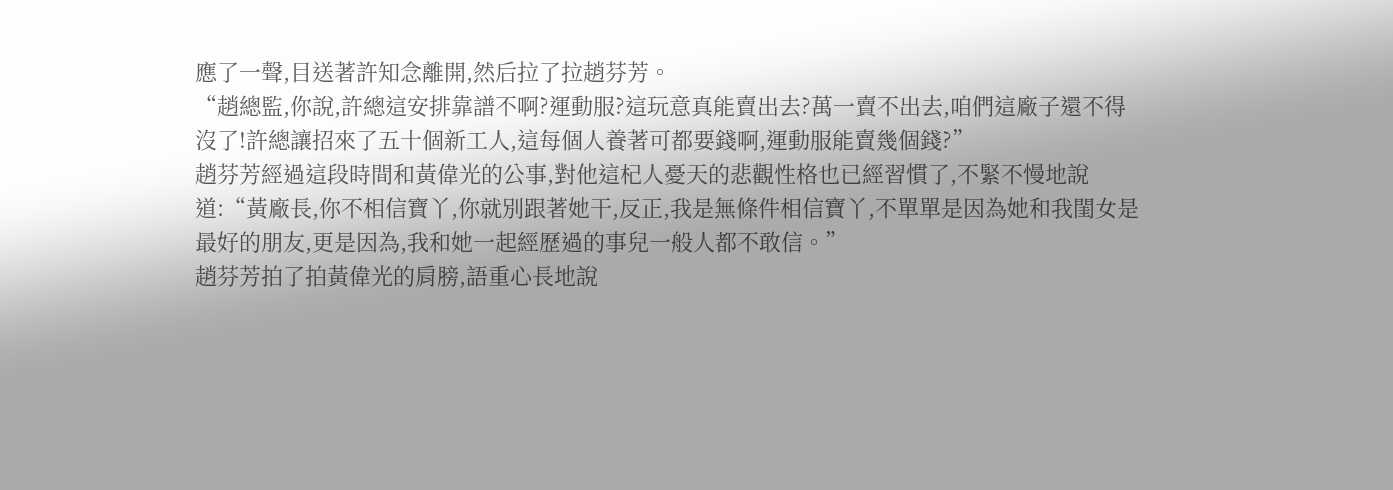應了一聲,目送著許知念離開,然后拉了拉趙芬芳。
“趙總監,你說,許總這安排靠譜不啊?運動服?這玩意真能賣出去?萬一賣不出去,咱們這廠子還不得沒了!許總讓招來了五十個新工人,這每個人養著可都要錢啊,運動服能賣幾個錢?”
趙芬芳經過這段時間和黃偉光的公事,對他這杞人憂天的悲觀性格也已經習慣了,不緊不慢地說道:“黃廠長,你不相信寶丫,你就別跟著她干,反正,我是無條件相信寶丫,不單單是因為她和我閨女是最好的朋友,更是因為,我和她一起經歷過的事兒一般人都不敢信。”
趙芬芳拍了拍黃偉光的肩膀,語重心長地說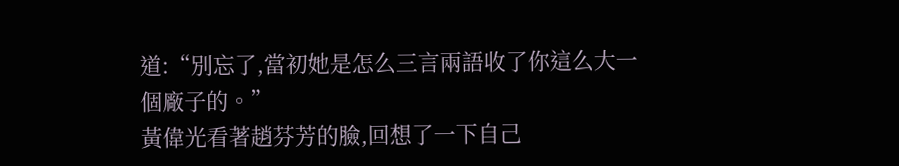道:“別忘了,當初她是怎么三言兩語收了你這么大一個廠子的。”
黃偉光看著趙芬芳的臉,回想了一下自己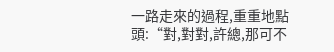一路走來的過程,重重地點頭:“對,對對,許總,那可不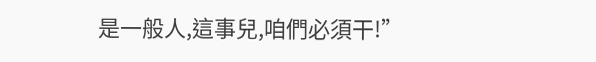是一般人,這事兒,咱們必須干!”